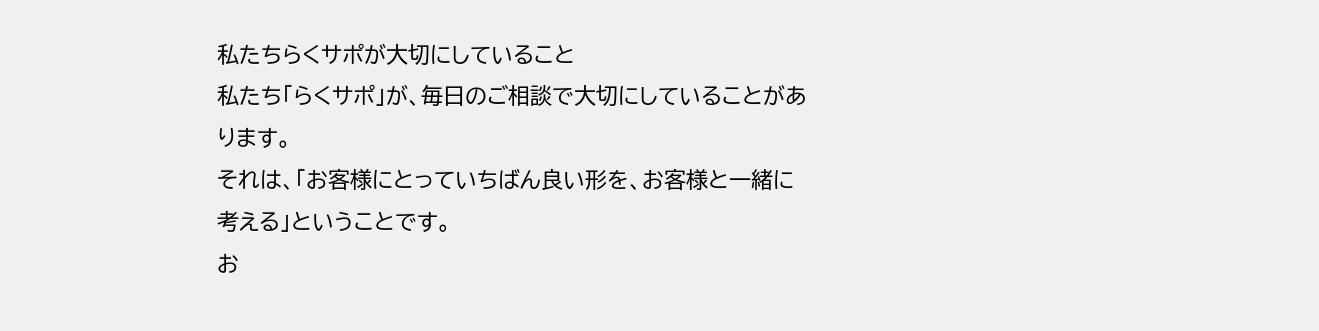私たちらくサポが大切にしていること
私たち「らくサポ」が、毎日のご相談で大切にしていることがあります。
それは、「お客様にとっていちばん良い形を、お客様と一緒に考える」ということです。
お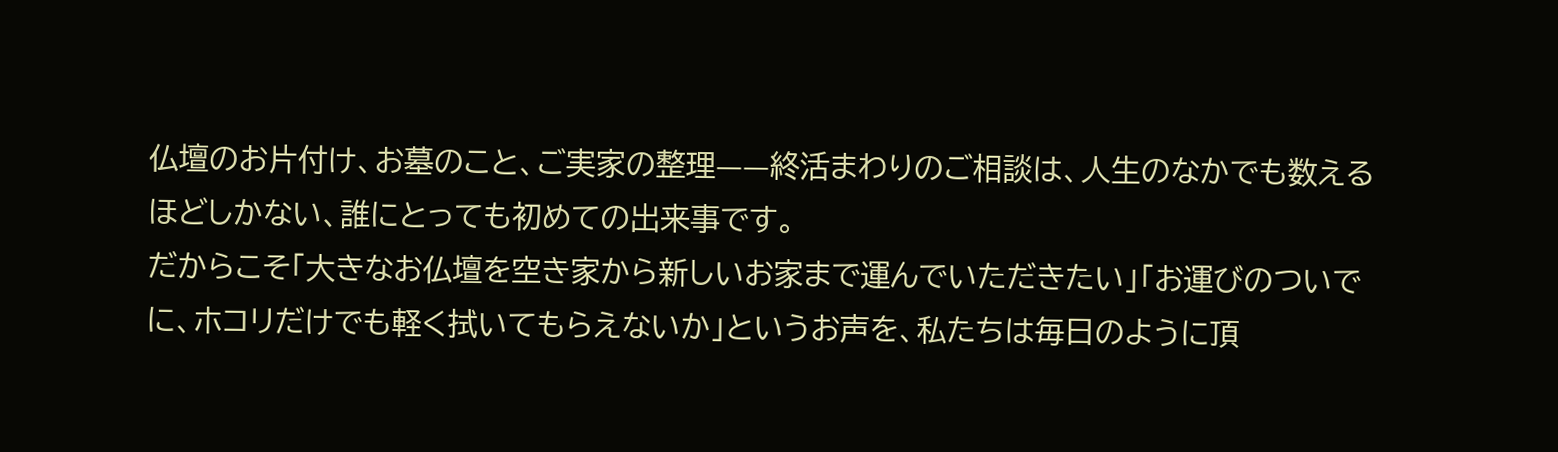仏壇のお片付け、お墓のこと、ご実家の整理——終活まわりのご相談は、人生のなかでも数えるほどしかない、誰にとっても初めての出来事です。
だからこそ「大きなお仏壇を空き家から新しいお家まで運んでいただきたい」「お運びのついでに、ホコリだけでも軽く拭いてもらえないか」というお声を、私たちは毎日のように頂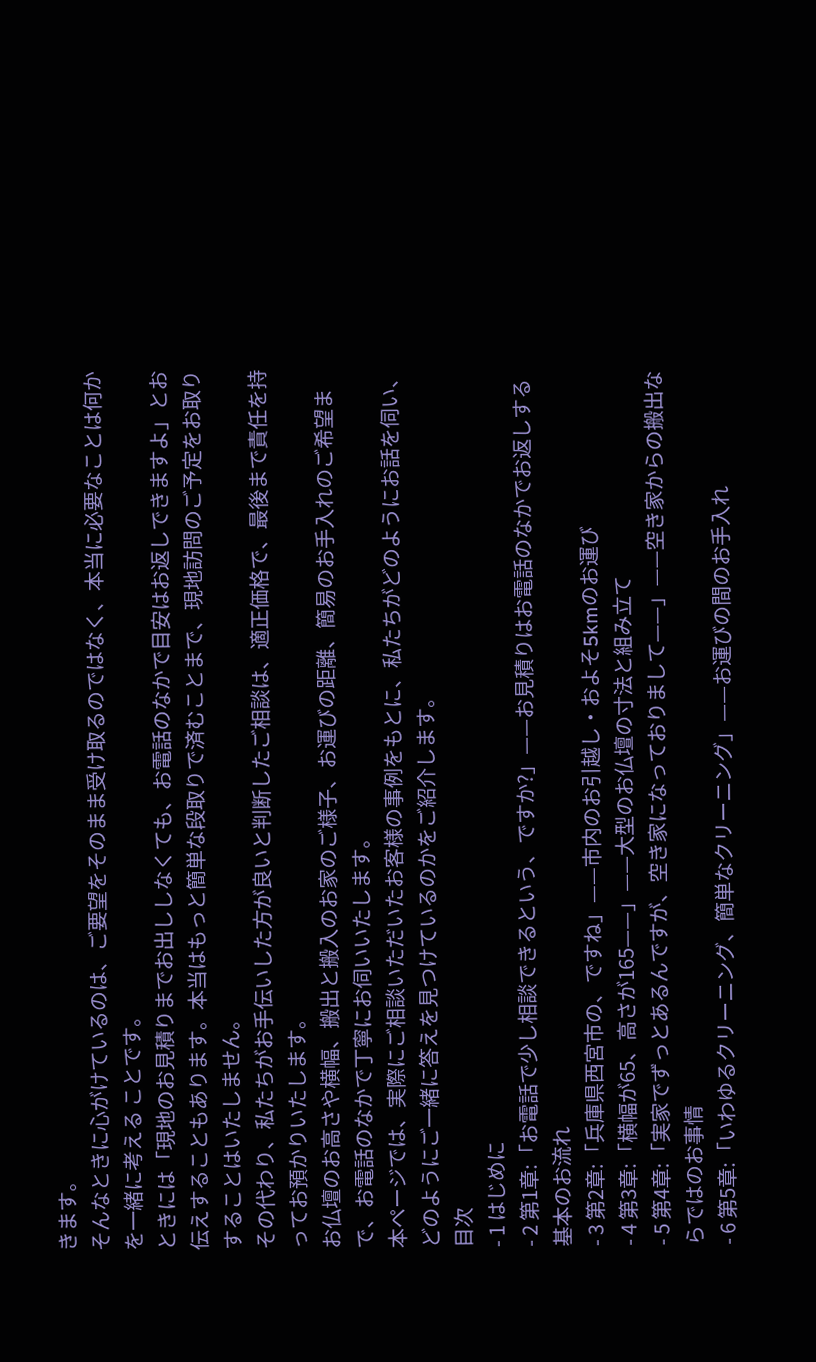きます。
そんなときに心がけているのは、ご要望をそのまま受け取るのではなく、本当に必要なことは何かを一緒に考える ことです。
ときには「現地のお見積りまでお出ししなくても、お電話のなかで目安はお返しできますよ」とお伝えすることもあります。本当はもっと簡単な段取りで済むことまで、現地訪問のご予定をお取りすることはいたしません。
その代わり、私たちがお手伝いした方が良いと判断したご相談は、適正価格で、最後まで責任を持ってお預かりいたします。
お仏壇のお高さや横幅、搬出と搬入のお家のご様子、お運びの距離、簡易のお手入れのご希望まで、お電話のなかで丁寧にお伺いいたします。
本ページでは、実際にご相談いただいたお客様の事例をもとに、私たちがどのようにお話を伺い、どのようにご一緒に答えを見つけているのかをご紹介します。
目次
- 1 はじめに
- 2 第1章:「お電話で少し相談できるという、ですか?」——お見積りはお電話のなかでお返しする基本のお流れ
- 3 第2章:「兵庫県西宮市の、ですね」——市内のお引越し・およそ5kmのお運び
- 4 第3章:「横幅が65、高さが165——」——大型のお仏壇の寸法と組み立て
- 5 第4章:「実家でずっとあるんですが、空き家になっておりまして——」——空き家からの搬出ならではのお事情
- 6 第5章:「いわゆるクリーニング、簡単なクリーニング」——お運びの間のお手入れ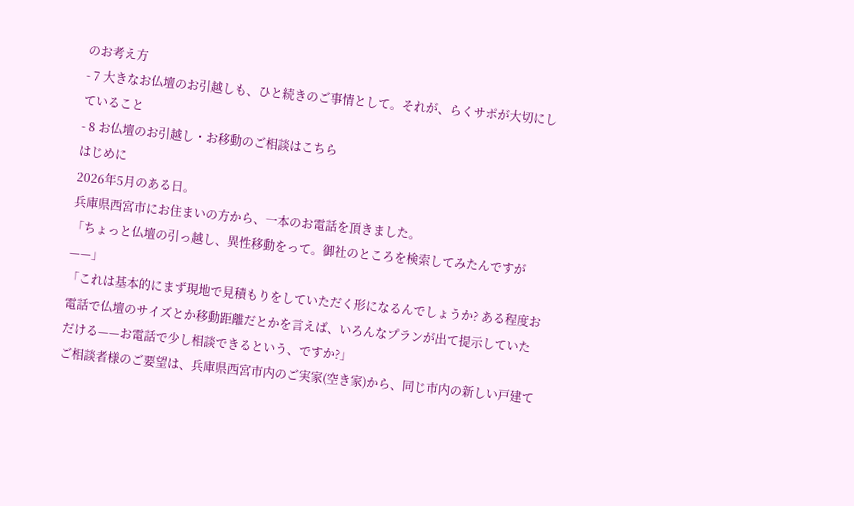のお考え方
- 7 大きなお仏壇のお引越しも、ひと続きのご事情として。それが、らくサポが大切にしていること
- 8 お仏壇のお引越し・お移動のご相談はこちら
はじめに
2026年5月のある日。
兵庫県西宮市にお住まいの方から、一本のお電話を頂きました。
「ちょっと仏壇の引っ越し、異性移動をって。御社のところを検索してみたんですが——」
「これは基本的にまず現地で見積もりをしていただく形になるんでしょうか? ある程度お電話で仏壇のサイズとか移動距離だとかを言えば、いろんなプランが出て提示していただける——お電話で少し相談できるという、ですか?」
ご相談者様のご要望は、兵庫県西宮市内のご実家(空き家)から、同じ市内の新しい戸建て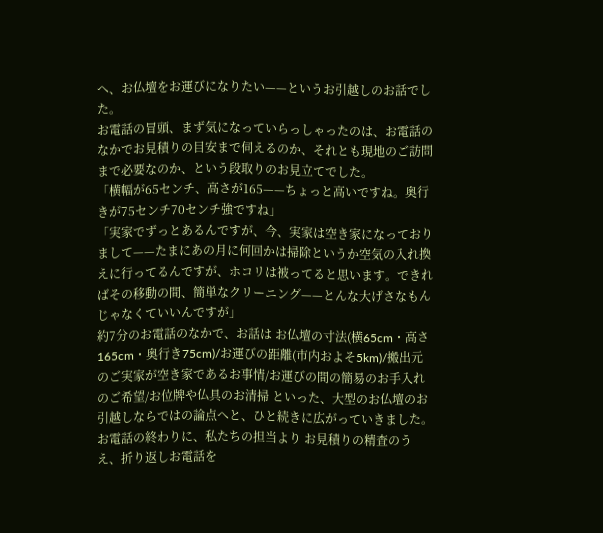へ、お仏壇をお運びになりたい——というお引越しのお話でした。
お電話の冒頭、まず気になっていらっしゃったのは、お電話のなかでお見積りの目安まで伺えるのか、それとも現地のご訪問まで必要なのか、という段取りのお見立てでした。
「横幅が65センチ、高さが165——ちょっと高いですね。奥行きが75センチ70センチ強ですね」
「実家でずっとあるんですが、今、実家は空き家になっておりまして——たまにあの月に何回かは掃除というか空気の入れ換えに行ってるんですが、ホコリは被ってると思います。できればその移動の間、簡単なクリーニング——とんな大げさなもんじゃなくていいんですが」
約7分のお電話のなかで、お話は お仏壇の寸法(横65cm・高さ165cm・奥行き75cm)/お運びの距離(市内およそ5km)/搬出元のご実家が空き家であるお事情/お運びの間の簡易のお手入れのご希望/お位牌や仏具のお清掃 といった、大型のお仏壇のお引越しならではの論点へと、ひと続きに広がっていきました。
お電話の終わりに、私たちの担当より お見積りの精査のうえ、折り返しお電話を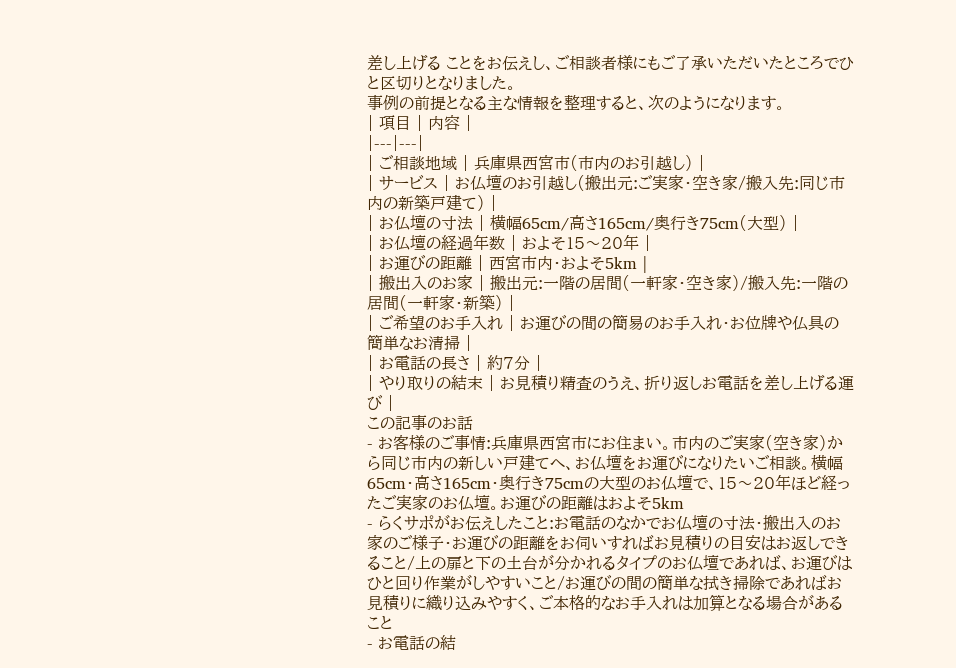差し上げる ことをお伝えし、ご相談者様にもご了承いただいたところでひと区切りとなりました。
事例の前提となる主な情報を整理すると、次のようになります。
| 項目 | 内容 |
|---|---|
| ご相談地域 | 兵庫県西宮市(市内のお引越し) |
| サービス | お仏壇のお引越し(搬出元:ご実家・空き家/搬入先:同じ市内の新築戸建て) |
| お仏壇の寸法 | 横幅65cm/高さ165cm/奥行き75cm(大型) |
| お仏壇の経過年数 | およそ15〜20年 |
| お運びの距離 | 西宮市内・およそ5km |
| 搬出入のお家 | 搬出元:一階の居間(一軒家・空き家)/搬入先:一階の居間(一軒家・新築) |
| ご希望のお手入れ | お運びの間の簡易のお手入れ・お位牌や仏具の簡単なお清掃 |
| お電話の長さ | 約7分 |
| やり取りの結末 | お見積り精査のうえ、折り返しお電話を差し上げる運び |
この記事のお話
- お客様のご事情:兵庫県西宮市にお住まい。市内のご実家(空き家)から同じ市内の新しい戸建てへ、お仏壇をお運びになりたいご相談。横幅65cm・高さ165cm・奥行き75cmの大型のお仏壇で、15〜20年ほど経ったご実家のお仏壇。お運びの距離はおよそ5km
- らくサポがお伝えしたこと:お電話のなかでお仏壇の寸法・搬出入のお家のご様子・お運びの距離をお伺いすればお見積りの目安はお返しできること/上の扉と下の土台が分かれるタイプのお仏壇であれば、お運びはひと回り作業がしやすいこと/お運びの間の簡単な拭き掃除であればお見積りに織り込みやすく、ご本格的なお手入れは加算となる場合があること
- お電話の結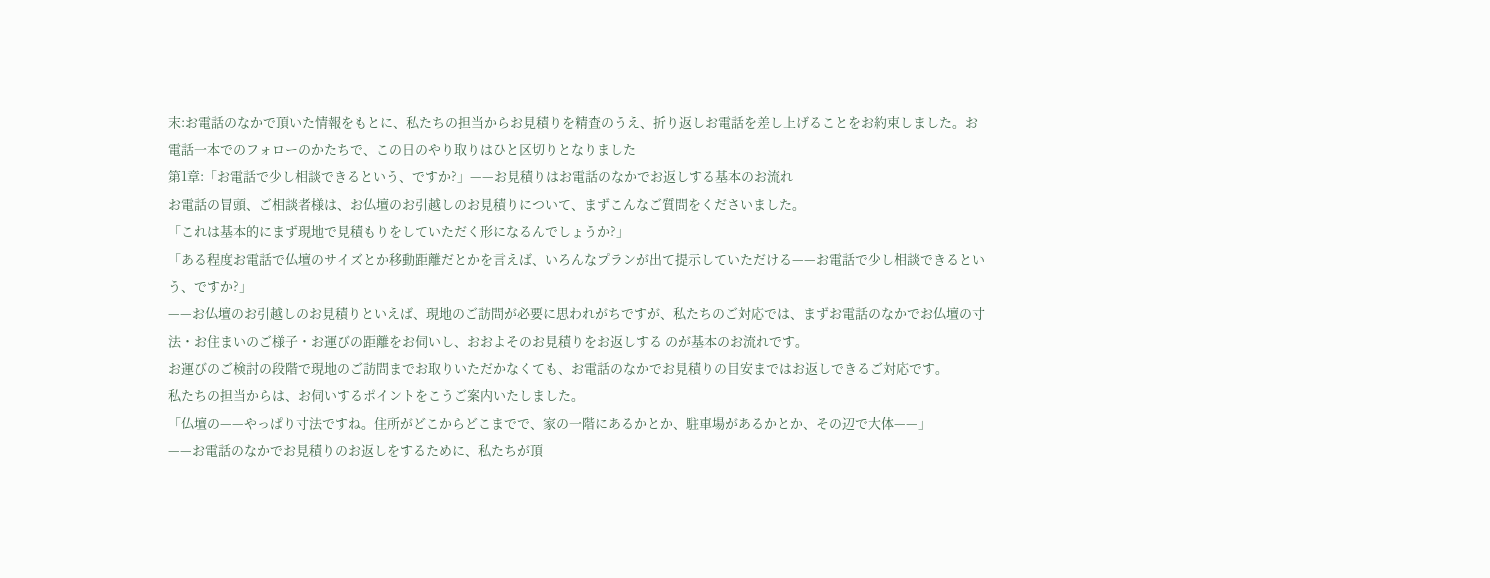末:お電話のなかで頂いた情報をもとに、私たちの担当からお見積りを精査のうえ、折り返しお電話を差し上げることをお約束しました。お電話一本でのフォローのかたちで、この日のやり取りはひと区切りとなりました
第1章:「お電話で少し相談できるという、ですか?」——お見積りはお電話のなかでお返しする基本のお流れ
お電話の冒頭、ご相談者様は、お仏壇のお引越しのお見積りについて、まずこんなご質問をくださいました。
「これは基本的にまず現地で見積もりをしていただく形になるんでしょうか?」
「ある程度お電話で仏壇のサイズとか移動距離だとかを言えば、いろんなプランが出て提示していただける——お電話で少し相談できるという、ですか?」
——お仏壇のお引越しのお見積りといえば、現地のご訪問が必要に思われがちですが、私たちのご対応では、まずお電話のなかでお仏壇の寸法・お住まいのご様子・お運びの距離をお伺いし、おおよそのお見積りをお返しする のが基本のお流れです。
お運びのご検討の段階で現地のご訪問までお取りいただかなくても、お電話のなかでお見積りの目安まではお返しできるご対応です。
私たちの担当からは、お伺いするポイントをこうご案内いたしました。
「仏壇の——やっぱり寸法ですね。住所がどこからどこまでで、家の一階にあるかとか、駐車場があるかとか、その辺で大体——」
——お電話のなかでお見積りのお返しをするために、私たちが頂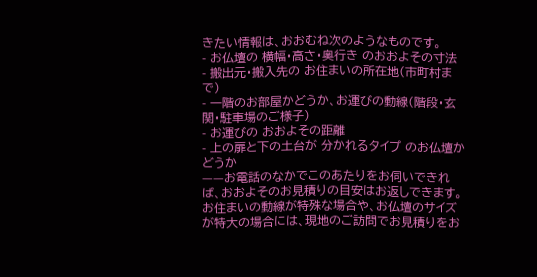きたい情報は、おおむね次のようなものです。
- お仏壇の 横幅・高さ・奥行き のおおよその寸法
- 搬出元・搬入先の お住まいの所在地(市町村まで)
- 一階のお部屋かどうか、お運びの動線(階段・玄関・駐車場のご様子)
- お運びの おおよその距離
- 上の扉と下の土台が 分かれるタイプ のお仏壇かどうか
——お電話のなかでこのあたりをお伺いできれば、おおよそのお見積りの目安はお返しできます。
お住まいの動線が特殊な場合や、お仏壇のサイズが特大の場合には、現地のご訪問でお見積りをお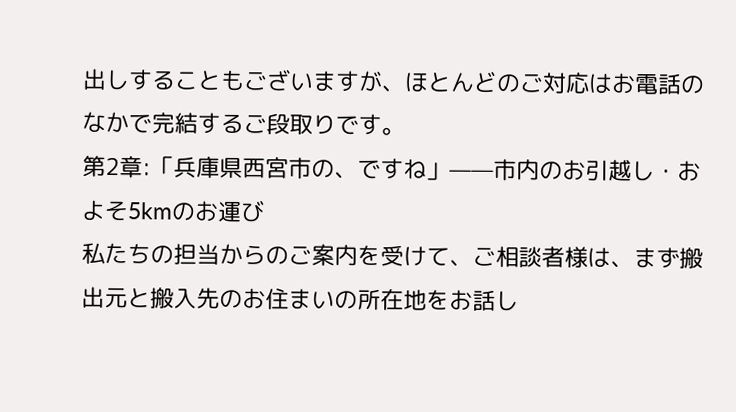出しすることもございますが、ほとんどのご対応はお電話のなかで完結するご段取りです。
第2章:「兵庫県西宮市の、ですね」——市内のお引越し・およそ5kmのお運び
私たちの担当からのご案内を受けて、ご相談者様は、まず搬出元と搬入先のお住まいの所在地をお話し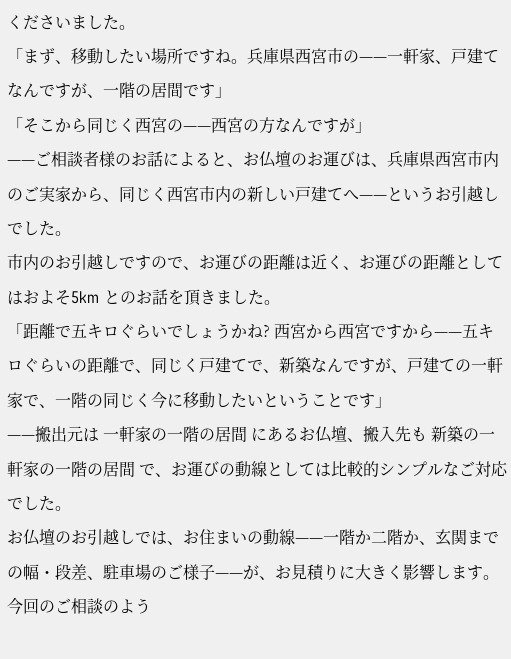くださいました。
「まず、移動したい場所ですね。兵庫県西宮市の——一軒家、戸建てなんですが、一階の居間です」
「そこから同じく西宮の——西宮の方なんですが」
——ご相談者様のお話によると、お仏壇のお運びは、兵庫県西宮市内のご実家から、同じく西宮市内の新しい戸建てへ——というお引越しでした。
市内のお引越しですので、お運びの距離は近く、お運びの距離としてはおよそ5km とのお話を頂きました。
「距離で五キロぐらいでしょうかね? 西宮から西宮ですから——五キロぐらいの距離で、同じく戸建てで、新築なんですが、戸建ての一軒家で、一階の同じく今に移動したいということです」
——搬出元は 一軒家の一階の居間 にあるお仏壇、搬入先も 新築の一軒家の一階の居間 で、お運びの動線としては比較的シンプルなご対応でした。
お仏壇のお引越しでは、お住まいの動線——一階か二階か、玄関までの幅・段差、駐車場のご様子——が、お見積りに大きく影響します。
今回のご相談のよう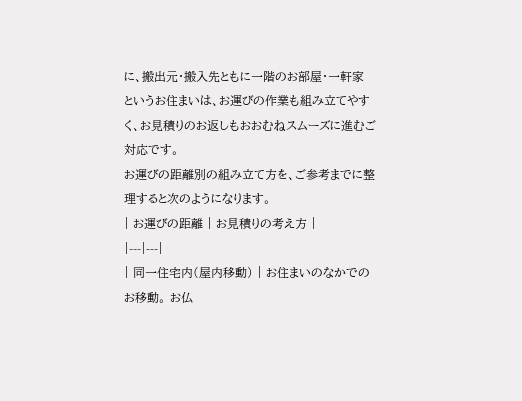に、搬出元・搬入先ともに一階のお部屋・一軒家 というお住まいは、お運びの作業も組み立てやすく、お見積りのお返しもおおむねスムーズに進むご対応です。
お運びの距離別の組み立て方を、ご参考までに整理すると次のようになります。
| お運びの距離 | お見積りの考え方 |
|---|---|
| 同一住宅内(屋内移動) | お住まいのなかでのお移動。 お仏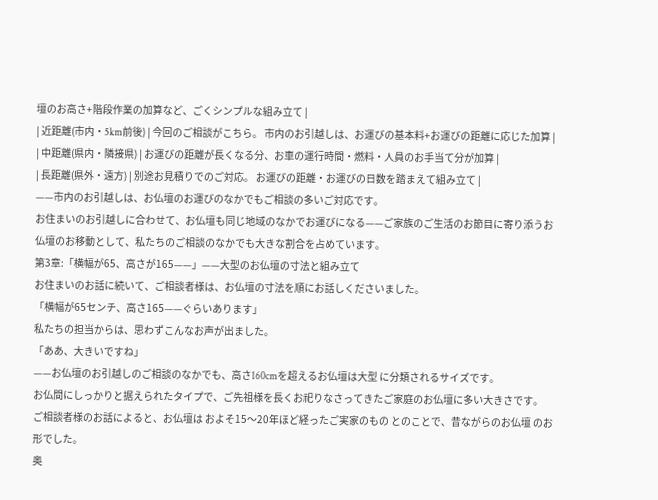壇のお高さ+階段作業の加算など、ごくシンプルな組み立て |
| 近距離(市内・5km前後) | 今回のご相談がこちら。 市内のお引越しは、お運びの基本料+お運びの距離に応じた加算 |
| 中距離(県内・隣接県) | お運びの距離が長くなる分、お車の運行時間・燃料・人員のお手当て分が加算 |
| 長距離(県外・遠方) | 別途お見積りでのご対応。 お運びの距離・お運びの日数を踏まえて組み立て |
——市内のお引越しは、お仏壇のお運びのなかでもご相談の多いご対応です。
お住まいのお引越しに合わせて、お仏壇も同じ地域のなかでお運びになる——ご家族のご生活のお節目に寄り添うお仏壇のお移動として、私たちのご相談のなかでも大きな割合を占めています。
第3章:「横幅が65、高さが165——」——大型のお仏壇の寸法と組み立て
お住まいのお話に続いて、ご相談者様は、お仏壇の寸法を順にお話しくださいました。
「横幅が65センチ、高さ165——ぐらいあります」
私たちの担当からは、思わずこんなお声が出ました。
「ああ、大きいですね」
——お仏壇のお引越しのご相談のなかでも、高さ160cmを超えるお仏壇は大型 に分類されるサイズです。
お仏間にしっかりと据えられたタイプで、ご先祖様を長くお祀りなさってきたご家庭のお仏壇に多い大きさです。
ご相談者様のお話によると、お仏壇は およそ15〜20年ほど経ったご実家のもの とのことで、昔ながらのお仏壇 のお形でした。
奥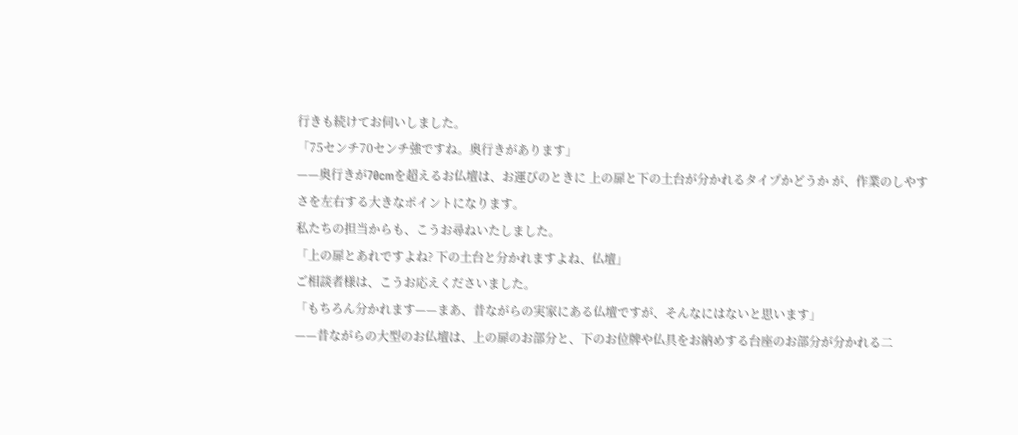行きも続けてお伺いしました。
「75センチ70センチ強ですね。奥行きがあります」
——奥行きが70cmを超えるお仏壇は、お運びのときに 上の扉と下の土台が分かれるタイプかどうか が、作業のしやすさを左右する大きなポイントになります。
私たちの担当からも、こうお尋ねいたしました。
「上の扉とあれですよね? 下の土台と分かれますよね、仏壇」
ご相談者様は、こうお応えくださいました。
「もちろん分かれます——まあ、昔ながらの実家にある仏壇ですが、そんなにはないと思います」
——昔ながらの大型のお仏壇は、上の扉のお部分と、下のお位牌や仏具をお納めする台座のお部分が分かれる二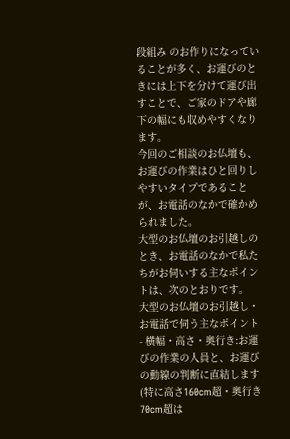段組み のお作りになっていることが多く、お運びのときには上下を分けて運び出すことで、ご家のドアや廊下の幅にも収めやすくなります。
今回のご相談のお仏壇も、お運びの作業はひと回りしやすいタイプであることが、お電話のなかで確かめられました。
大型のお仏壇のお引越しのとき、お電話のなかで私たちがお伺いする主なポイントは、次のとおりです。
大型のお仏壇のお引越し・お電話で伺う主なポイント
- 横幅・高さ・奥行き:お運びの作業の人員と、お運びの動線の判断に直結します(特に高さ160cm超・奥行き70cm超は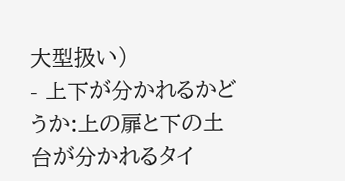大型扱い)
- 上下が分かれるかどうか:上の扉と下の土台が分かれるタイ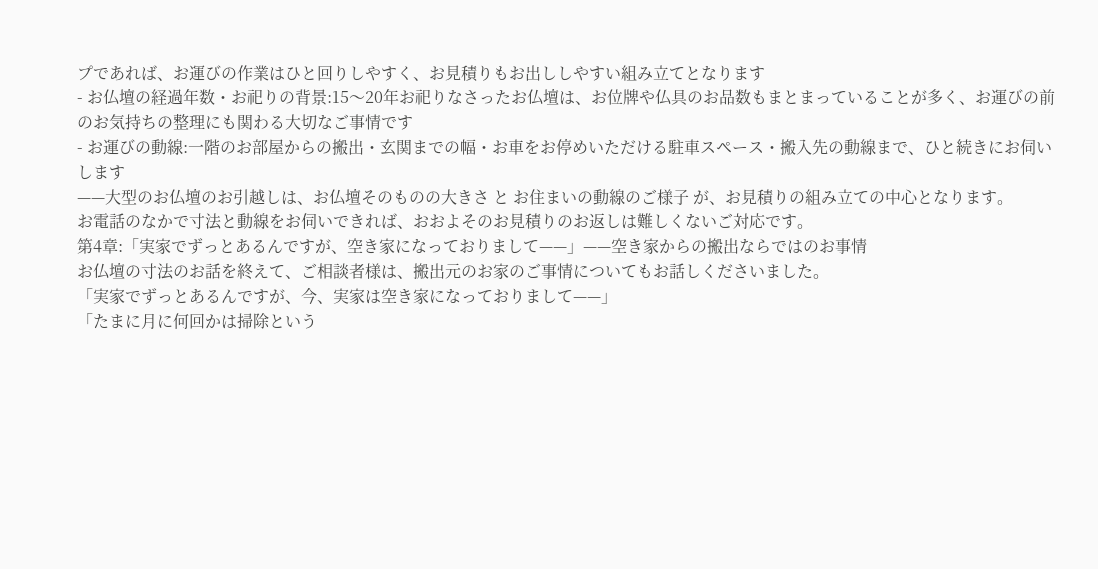プであれば、お運びの作業はひと回りしやすく、お見積りもお出ししやすい組み立てとなります
- お仏壇の経過年数・お祀りの背景:15〜20年お祀りなさったお仏壇は、お位牌や仏具のお品数もまとまっていることが多く、お運びの前のお気持ちの整理にも関わる大切なご事情です
- お運びの動線:一階のお部屋からの搬出・玄関までの幅・お車をお停めいただける駐車スペース・搬入先の動線まで、ひと続きにお伺いします
——大型のお仏壇のお引越しは、お仏壇そのものの大きさ と お住まいの動線のご様子 が、お見積りの組み立ての中心となります。
お電話のなかで寸法と動線をお伺いできれば、おおよそのお見積りのお返しは難しくないご対応です。
第4章:「実家でずっとあるんですが、空き家になっておりまして——」——空き家からの搬出ならではのお事情
お仏壇の寸法のお話を終えて、ご相談者様は、搬出元のお家のご事情についてもお話しくださいました。
「実家でずっとあるんですが、今、実家は空き家になっておりまして——」
「たまに月に何回かは掃除という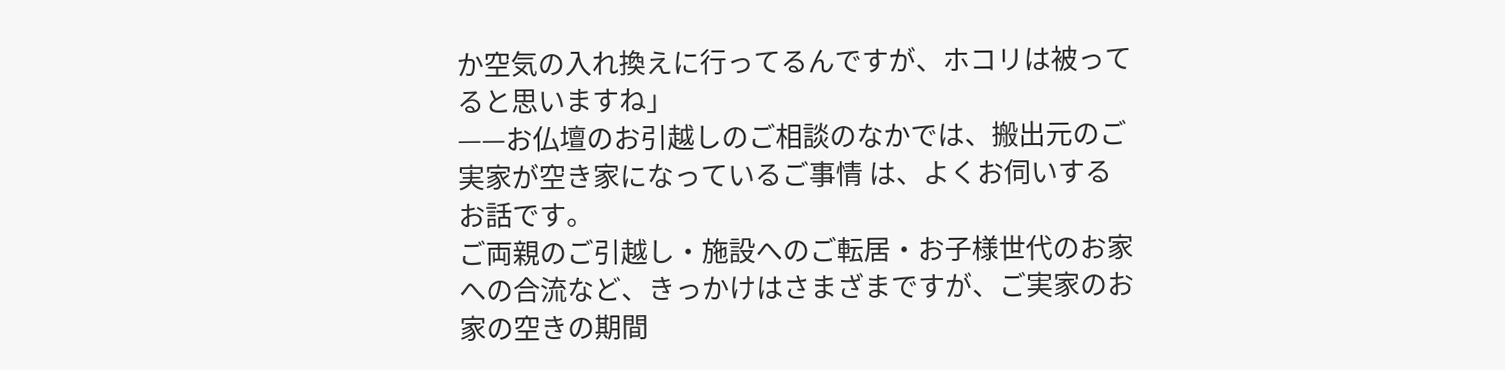か空気の入れ換えに行ってるんですが、ホコリは被ってると思いますね」
——お仏壇のお引越しのご相談のなかでは、搬出元のご実家が空き家になっているご事情 は、よくお伺いするお話です。
ご両親のご引越し・施設へのご転居・お子様世代のお家への合流など、きっかけはさまざまですが、ご実家のお家の空きの期間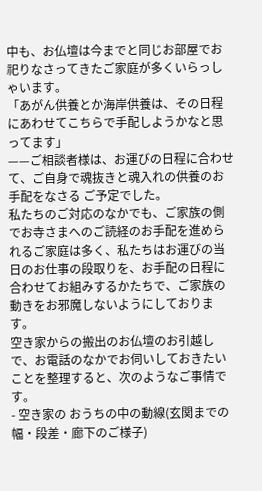中も、お仏壇は今までと同じお部屋でお祀りなさってきたご家庭が多くいらっしゃいます。
「あがん供養とか海岸供養は、その日程にあわせてこちらで手配しようかなと思ってます」
——ご相談者様は、お運びの日程に合わせて、ご自身で魂抜きと魂入れの供養のお手配をなさる ご予定でした。
私たちのご対応のなかでも、ご家族の側でお寺さまへのご読経のお手配を進められるご家庭は多く、私たちはお運びの当日のお仕事の段取りを、お手配の日程に合わせてお組みするかたちで、ご家族の動きをお邪魔しないようにしております。
空き家からの搬出のお仏壇のお引越しで、お電話のなかでお伺いしておきたいことを整理すると、次のようなご事情です。
- 空き家の おうちの中の動線(玄関までの幅・段差・廊下のご様子)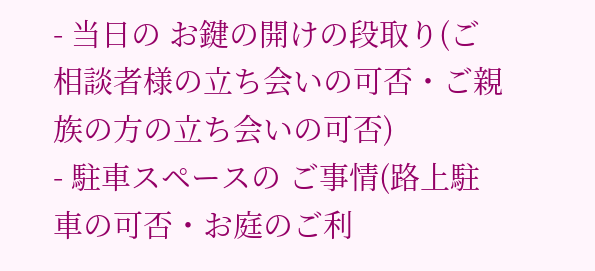- 当日の お鍵の開けの段取り(ご相談者様の立ち会いの可否・ご親族の方の立ち会いの可否)
- 駐車スペースの ご事情(路上駐車の可否・お庭のご利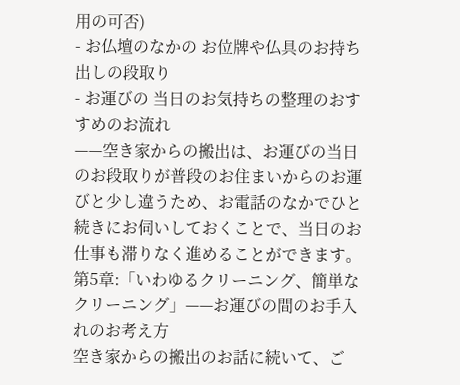用の可否)
- お仏壇のなかの お位牌や仏具のお持ち出しの段取り
- お運びの 当日のお気持ちの整理のおすすめのお流れ
——空き家からの搬出は、お運びの当日のお段取りが普段のお住まいからのお運びと少し違うため、お電話のなかでひと続きにお伺いしておくことで、当日のお仕事も滞りなく進めることができます。
第5章:「いわゆるクリーニング、簡単なクリーニング」——お運びの間のお手入れのお考え方
空き家からの搬出のお話に続いて、ご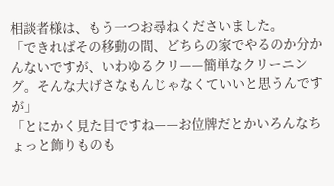相談者様は、もう一つお尋ねくださいました。
「できればその移動の間、どちらの家でやるのか分かんないですが、いわゆるクリ——簡単なクリーニング。そんな大げさなもんじゃなくていいと思うんですが」
「とにかく見た目ですね——お位牌だとかいろんなちょっと飾りものも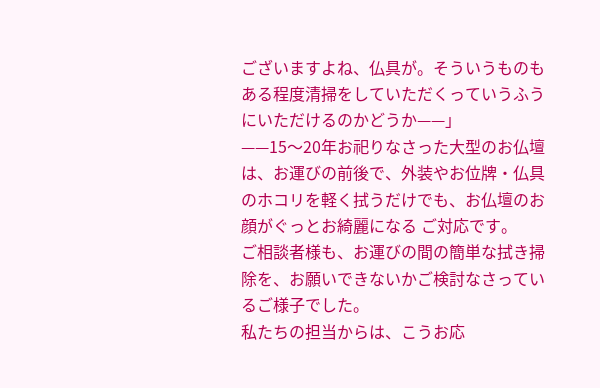ございますよね、仏具が。そういうものもある程度清掃をしていただくっていうふうにいただけるのかどうか——」
——15〜20年お祀りなさった大型のお仏壇は、お運びの前後で、外装やお位牌・仏具のホコリを軽く拭うだけでも、お仏壇のお顔がぐっとお綺麗になる ご対応です。
ご相談者様も、お運びの間の簡単な拭き掃除を、お願いできないかご検討なさっているご様子でした。
私たちの担当からは、こうお応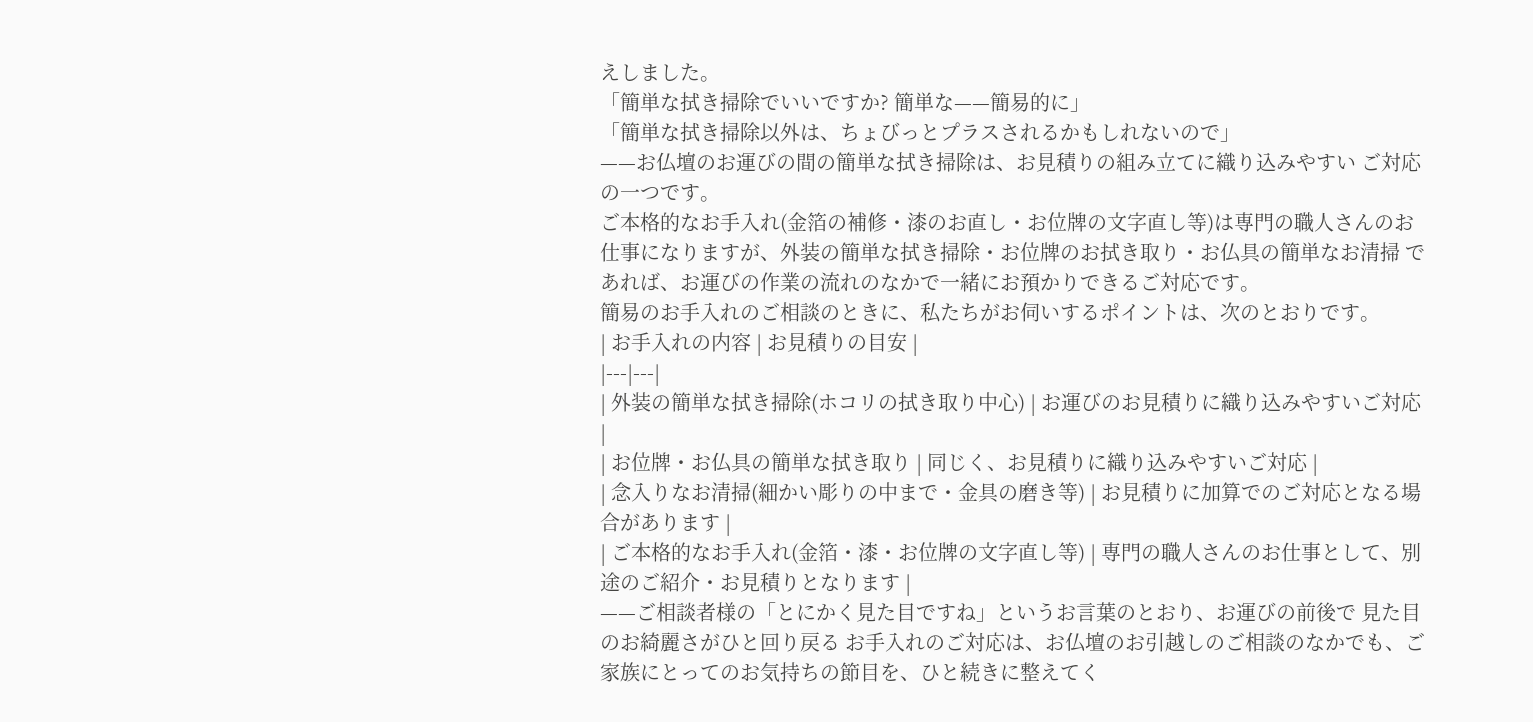えしました。
「簡単な拭き掃除でいいですか? 簡単な——簡易的に」
「簡単な拭き掃除以外は、ちょびっとプラスされるかもしれないので」
——お仏壇のお運びの間の簡単な拭き掃除は、お見積りの組み立てに織り込みやすい ご対応の一つです。
ご本格的なお手入れ(金箔の補修・漆のお直し・お位牌の文字直し等)は専門の職人さんのお仕事になりますが、外装の簡単な拭き掃除・お位牌のお拭き取り・お仏具の簡単なお清掃 であれば、お運びの作業の流れのなかで一緒にお預かりできるご対応です。
簡易のお手入れのご相談のときに、私たちがお伺いするポイントは、次のとおりです。
| お手入れの内容 | お見積りの目安 |
|---|---|
| 外装の簡単な拭き掃除(ホコリの拭き取り中心) | お運びのお見積りに織り込みやすいご対応 |
| お位牌・お仏具の簡単な拭き取り | 同じく、お見積りに織り込みやすいご対応 |
| 念入りなお清掃(細かい彫りの中まで・金具の磨き等) | お見積りに加算でのご対応となる場合があります |
| ご本格的なお手入れ(金箔・漆・お位牌の文字直し等) | 専門の職人さんのお仕事として、別途のご紹介・お見積りとなります |
——ご相談者様の「とにかく見た目ですね」というお言葉のとおり、お運びの前後で 見た目のお綺麗さがひと回り戻る お手入れのご対応は、お仏壇のお引越しのご相談のなかでも、ご家族にとってのお気持ちの節目を、ひと続きに整えてく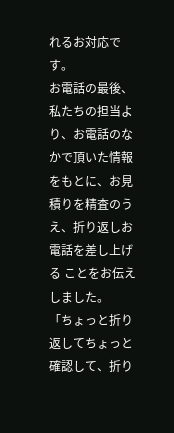れるお対応です。
お電話の最後、私たちの担当より、お電話のなかで頂いた情報をもとに、お見積りを精査のうえ、折り返しお電話を差し上げる ことをお伝えしました。
「ちょっと折り返してちょっと確認して、折り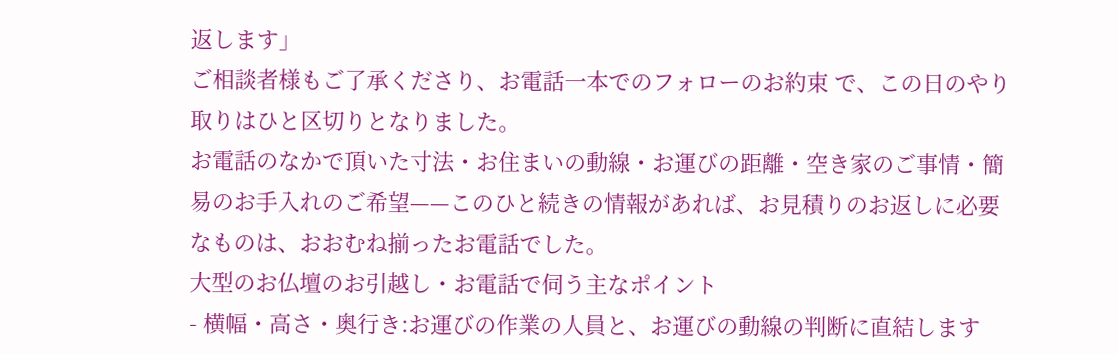返します」
ご相談者様もご了承くださり、お電話一本でのフォローのお約束 で、この日のやり取りはひと区切りとなりました。
お電話のなかで頂いた寸法・お住まいの動線・お運びの距離・空き家のご事情・簡易のお手入れのご希望——このひと続きの情報があれば、お見積りのお返しに必要なものは、おおむね揃ったお電話でした。
大型のお仏壇のお引越し・お電話で伺う主なポイント
- 横幅・高さ・奥行き:お運びの作業の人員と、お運びの動線の判断に直結します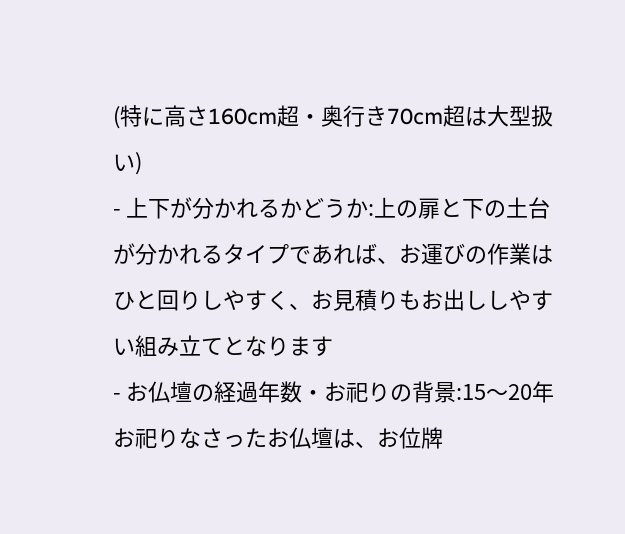(特に高さ160cm超・奥行き70cm超は大型扱い)
- 上下が分かれるかどうか:上の扉と下の土台が分かれるタイプであれば、お運びの作業はひと回りしやすく、お見積りもお出ししやすい組み立てとなります
- お仏壇の経過年数・お祀りの背景:15〜20年お祀りなさったお仏壇は、お位牌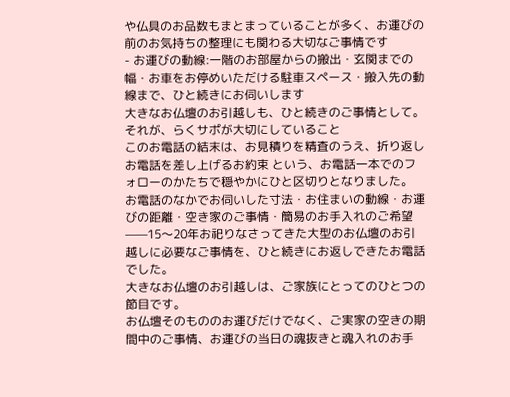や仏具のお品数もまとまっていることが多く、お運びの前のお気持ちの整理にも関わる大切なご事情です
- お運びの動線:一階のお部屋からの搬出・玄関までの幅・お車をお停めいただける駐車スペース・搬入先の動線まで、ひと続きにお伺いします
大きなお仏壇のお引越しも、ひと続きのご事情として。
それが、らくサポが大切にしていること
このお電話の結末は、お見積りを精査のうえ、折り返しお電話を差し上げるお約束 という、お電話一本でのフォローのかたちで穏やかにひと区切りとなりました。
お電話のなかでお伺いした寸法・お住まいの動線・お運びの距離・空き家のご事情・簡易のお手入れのご希望——15〜20年お祀りなさってきた大型のお仏壇のお引越しに必要なご事情を、ひと続きにお返しできたお電話でした。
大きなお仏壇のお引越しは、ご家族にとってのひとつの節目です。
お仏壇そのもののお運びだけでなく、ご実家の空きの期間中のご事情、お運びの当日の魂抜きと魂入れのお手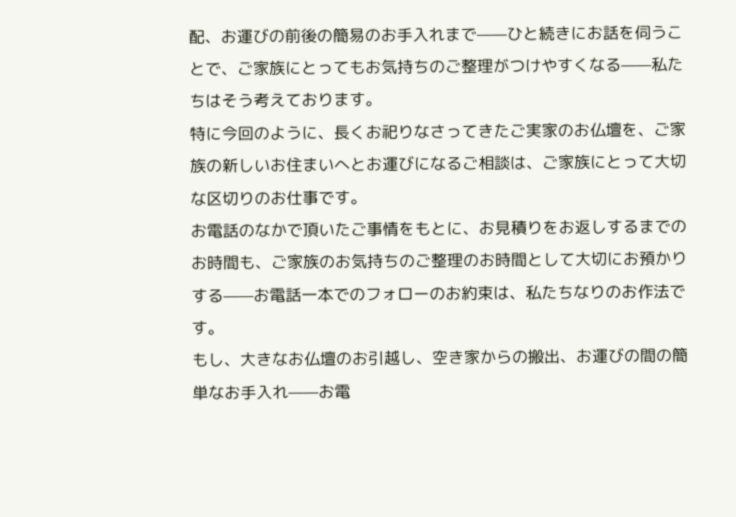配、お運びの前後の簡易のお手入れまで——ひと続きにお話を伺うことで、ご家族にとってもお気持ちのご整理がつけやすくなる——私たちはそう考えております。
特に今回のように、長くお祀りなさってきたご実家のお仏壇を、ご家族の新しいお住まいへとお運びになるご相談は、ご家族にとって大切な区切りのお仕事です。
お電話のなかで頂いたご事情をもとに、お見積りをお返しするまでのお時間も、ご家族のお気持ちのご整理のお時間として大切にお預かりする——お電話一本でのフォローのお約束は、私たちなりのお作法です。
もし、大きなお仏壇のお引越し、空き家からの搬出、お運びの間の簡単なお手入れ——お電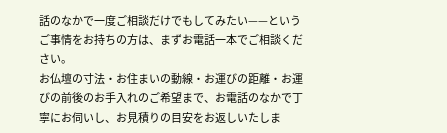話のなかで一度ご相談だけでもしてみたい——というご事情をお持ちの方は、まずお電話一本でご相談ください。
お仏壇の寸法・お住まいの動線・お運びの距離・お運びの前後のお手入れのご希望まで、お電話のなかで丁寧にお伺いし、お見積りの目安をお返しいたしま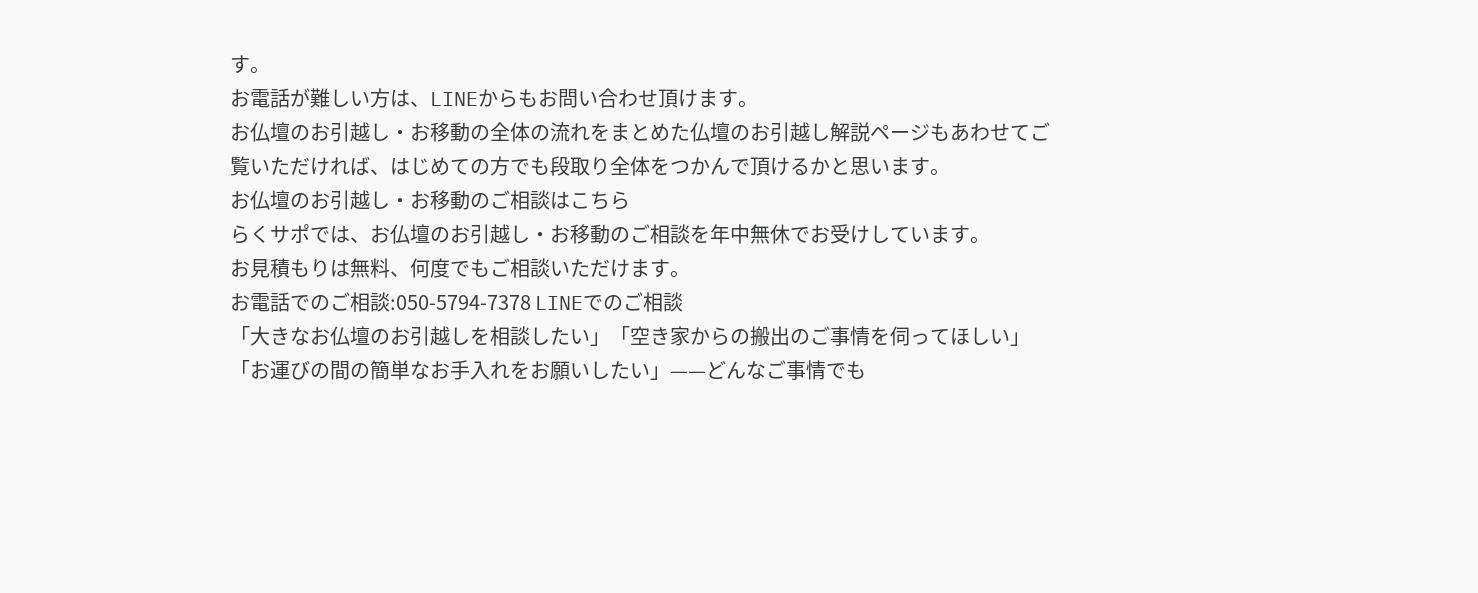す。
お電話が難しい方は、LINEからもお問い合わせ頂けます。
お仏壇のお引越し・お移動の全体の流れをまとめた仏壇のお引越し解説ページもあわせてご覧いただければ、はじめての方でも段取り全体をつかんで頂けるかと思います。
お仏壇のお引越し・お移動のご相談はこちら
らくサポでは、お仏壇のお引越し・お移動のご相談を年中無休でお受けしています。
お見積もりは無料、何度でもご相談いただけます。
お電話でのご相談:050-5794-7378 LINEでのご相談
「大きなお仏壇のお引越しを相談したい」「空き家からの搬出のご事情を伺ってほしい」「お運びの間の簡単なお手入れをお願いしたい」——どんなご事情でも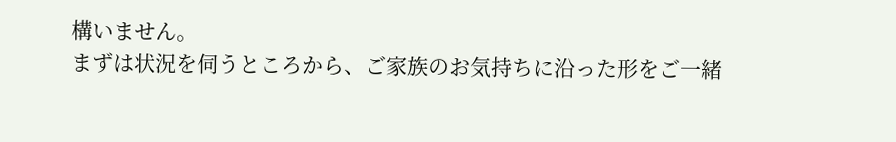構いません。
まずは状況を伺うところから、ご家族のお気持ちに沿った形をご一緒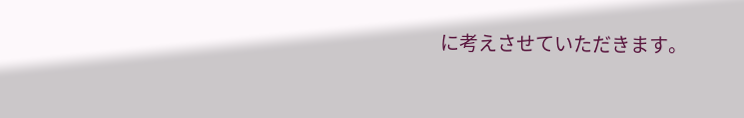に考えさせていただきます。